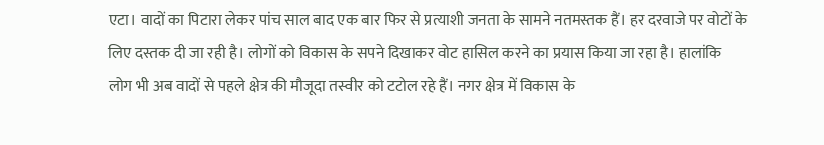एटा। वादों का पिटारा लेकर पांच साल बाद एक बार फिर से प्रत्याशी जनता के सामने नतमस्तक हैं। हर दरवाजे पर वोटों के लिए दस्तक दी जा रही है। लोगों को विकास के सपने दिखाकर वोट हासिल करने का प्रयास किया जा रहा है। हालांकि लोग भी अब वादों से पहले क्षेत्र की मौजूदा तस्वीर को टटोल रहे हैं। नगर क्षेत्र में विकास के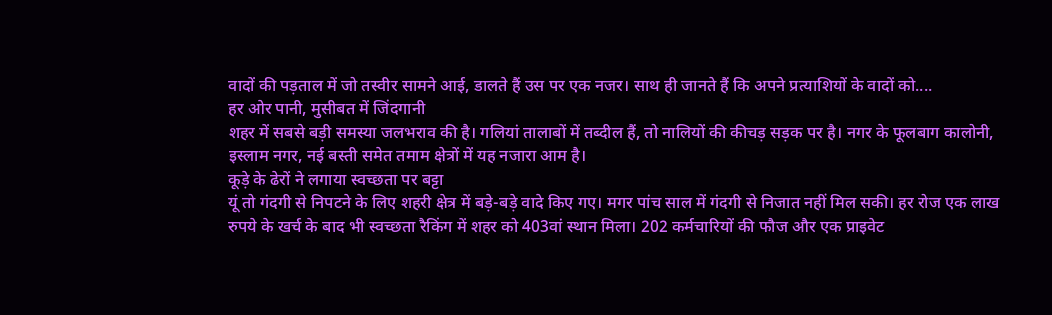वादों की पड़ताल में जो तस्वीर सामने आई, डालते हैं उस पर एक नजर। साथ ही जानते हैं कि अपने प्रत्याशियों के वादों को....
हर ओर पानी, मुसीबत में जिंदगानी
शहर में सबसे बड़ी समस्या जलभराव की है। गलियां तालाबों में तब्दील हैं, तो नालियों की कीचड़ सड़क पर है। नगर के फूलबाग कालोनी, इस्लाम नगर, नई बस्ती समेत तमाम क्षेत्रों में यह नजारा आम है।
कूड़े के ढेरों ने लगाया स्वच्छता पर बट्टा
यूं तो गंदगी से निपटने के लिए शहरी क्षेत्र में बड़े-बड़े वादे किए गए। मगर पांच साल में गंदगी से निजात नहीं मिल सकी। हर रोज एक लाख रुपये के खर्च के बाद भी स्वच्छता रैकिंग में शहर को 403वां स्थान मिला। 202 कर्मचारियों की फौज और एक प्राइवेट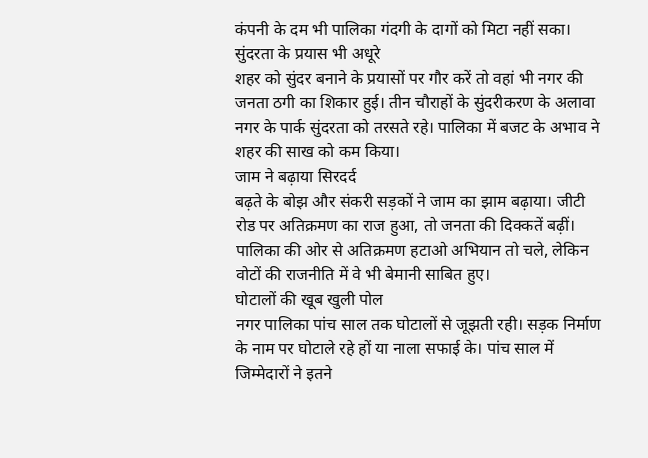कंपनी के दम भी पालिका गंदगी के दागों को मिटा नहीं सका।
सुंदरता के प्रयास भी अधूरे
शहर को सुंदर बनाने के प्रयासों पर गौर करें तो वहां भी नगर की जनता ठगी का शिकार हुई। तीन चौराहों के सुंदरीकरण के अलावा नगर के पार्क सुंदरता को तरसते रहे। पालिका में बजट के अभाव ने शहर की साख को कम किया।
जाम ने बढ़ाया सिरदर्द
बढ़ते के बोझ और संकरी सड़कों ने जाम का झाम बढ़ाया। जीटी रोड पर अतिक्रमण का राज हुआ, तो जनता की दिक्कतें बढ़ीं। पालिका की ओर से अतिक्रमण हटाओ अभियान तो चले, लेकिन वोटों की राजनीति में वे भी बेमानी साबित हुए।
घोटालों की खूब खुली पोल
नगर पालिका पांच साल तक घोटालों से जूझती रही। सड़क निर्माण के नाम पर घोटाले रहे हों या नाला सफाई के। पांच साल में जिम्मेदारों ने इतने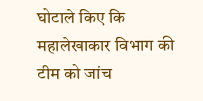घोटाले किए कि महालेखाकार विभाग की टीम को जांच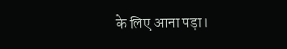के लिए आना पड़ा।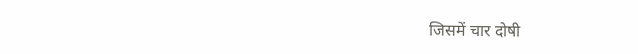जिसमें चार दोषी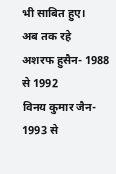भी साबित हुए।
अब तक रहे
अशरफ हुसैन- 1988 से 1992
विनय कुमार जैन- 1993 से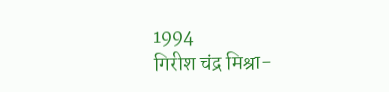1994
गिरीश चंद्र मिश्रा-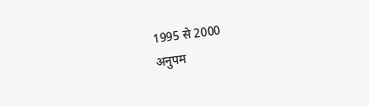1995 से 2000
अनुपम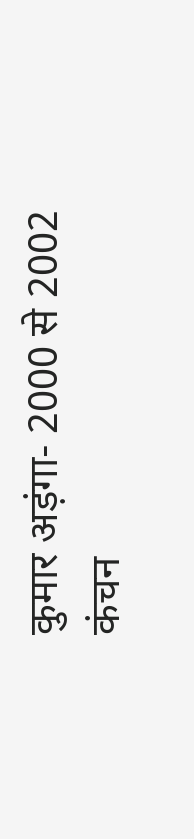कुमार अड़ंगा- 2000 से 2002
कंचन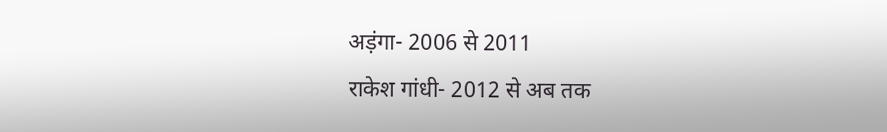अड़ंगा- 2006 से 2011
राकेश गांधी- 2012 से अब तक